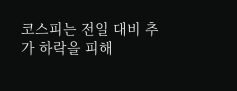코스피는 전일 대비 추가 하락을 피해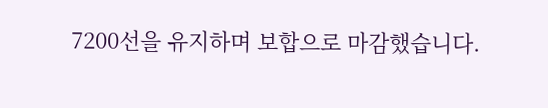7200선을 유지하며 보합으로 마감했습니다.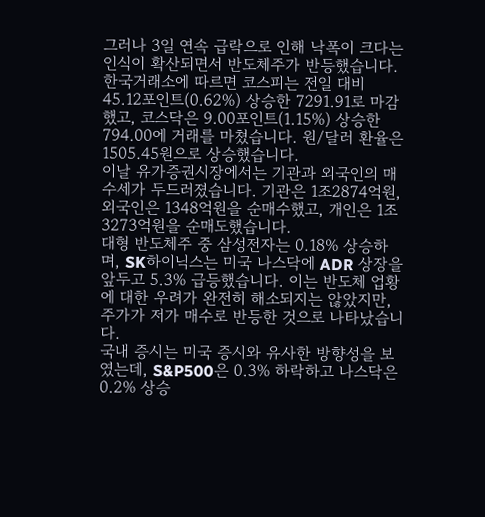그러나 3일 연속 급락으로 인해 낙폭이 크다는 인식이 확산되면서 반도체주가 반등했습니다.
한국거래소에 따르면 코스피는 전일 대비 45.12포인트(0.62%) 상승한 7291.91로 마감했고, 코스닥은 9.00포인트(1.15%) 상승한 794.00에 거래를 마쳤습니다. 원/달러 환율은 1505.45원으로 상승했습니다.
이날 유가증권시장에서는 기관과 외국인의 매수세가 두드러졌습니다. 기관은 1조2874억원, 외국인은 1348억원을 순매수했고, 개인은 1조3273억원을 순매도했습니다.
대형 반도체주 중 삼성전자는 0.18% 상승하며, SK하이닉스는 미국 나스닥에 ADR 상장을 앞두고 5.3% 급등했습니다. 이는 반도체 업황에 대한 우려가 완전히 해소되지는 않았지만, 주가가 저가 매수로 반등한 것으로 나타났습니다.
국내 증시는 미국 증시와 유사한 방향성을 보였는데, S&P500은 0.3% 하락하고 나스닥은 0.2% 상승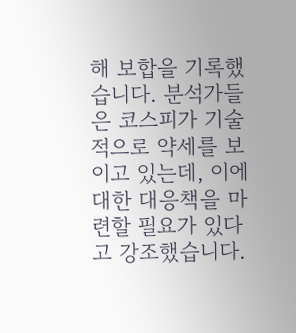해 보합을 기록했습니다. 분석가들은 코스피가 기술적으로 약세를 보이고 있는데, 이에 대한 대응책을 마련할 필요가 있다고 강조했습니다.